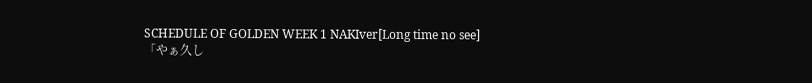SCHEDULE OF GOLDEN WEEK 1 NAKIver[Long time no see]
「やぁ久し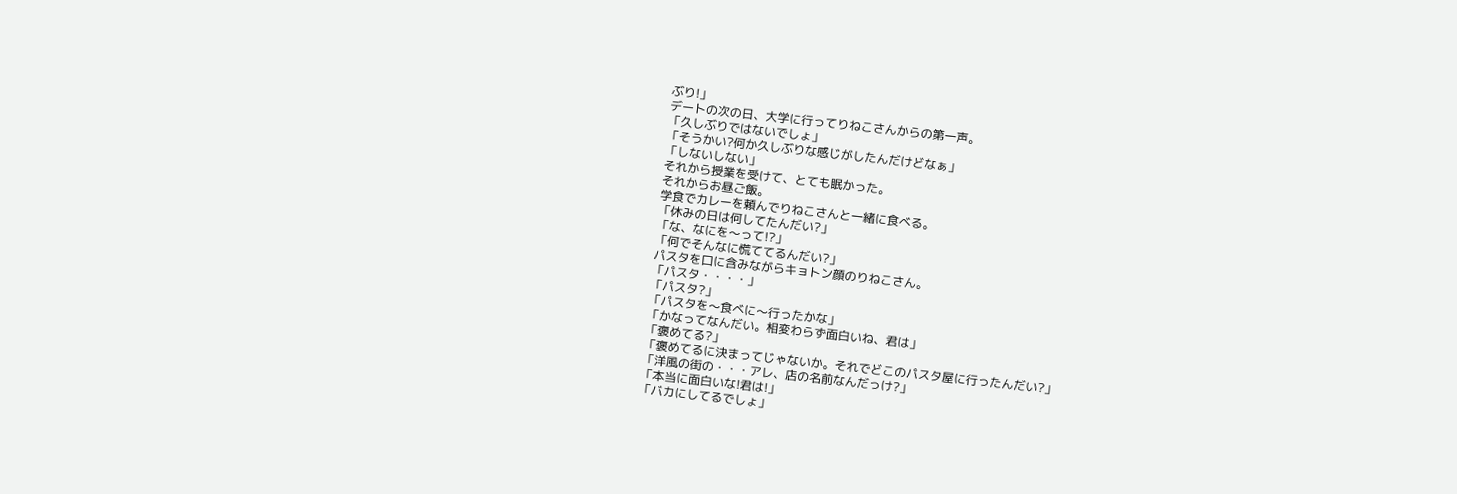ぶり!」
デートの次の日、大学に行ってりねこさんからの第一声。
「久しぶりではないでしょ」
「そうかい?何か久しぶりな感じがしたんだけどなぁ」
「しないしない」
それから授業を受けて、とても眠かった。
それからお昼ご飯。
学食でカレーを頼んでりねこさんと一緒に食べる。
「休みの日は何してたんだい?」
「な、なにを〜って!?」
「何でそんなに慌ててるんだい?」
パスタを口に含みながらキョトン顔のりねこさん。
「パスタ・・・・」
「パスタ?」
「パスタを〜食べに〜行ったかな」
「かなってなんだい。相変わらず面白いね、君は」
「褒めてる?」
「褒めてるに決まってじゃないか。それでどこのパスタ屋に行ったんだい?」
「洋風の街の・・・アレ、店の名前なんだっけ?」
「本当に面白いな!君は!」
「バカにしてるでしょ」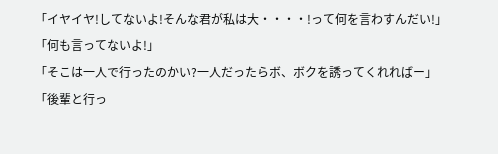「イヤイヤ!してないよ!そんな君が私は大・・・・!って何を言わすんだい!」
「何も言ってないよ!」
「そこは一人で行ったのかい?一人だったらボ、ボクを誘ってくれればー」
「後輩と行っ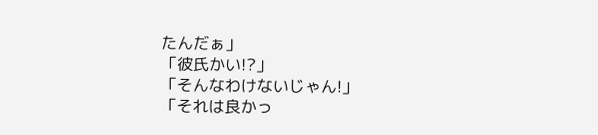たんだぁ」
「彼氏かい!?」
「そんなわけないじゃん!」
「それは良かっ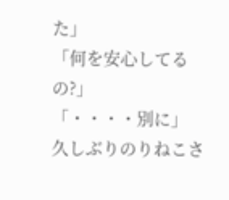た」
「何を安心してるの?」
「・・・・別に」
久しぶりのりねこさ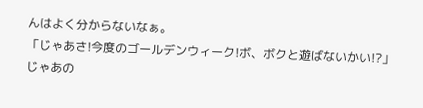んはよく分からないなぁ。
「じゃあさ!今度のゴールデンウィーク!ボ、ボクと遊ばないかい!?」
じゃあの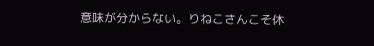意味が分からない。りねこさんこそ休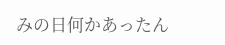みの日何かあったん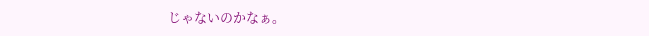じゃないのかなぁ。